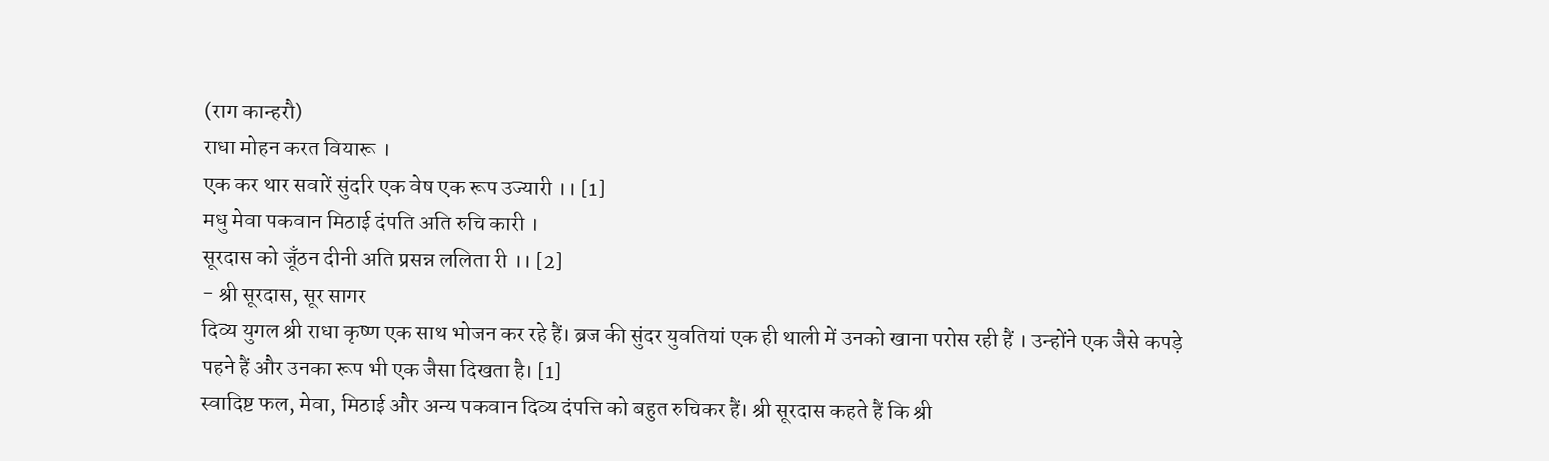(राग कान्हरौ)
राधा मोहन करत वियारू ।
एक कर थार सवारें सुंदरि एक वेष एक रूप उज्यारी ।। [1]
मधु मेवा पकवान मिठाई दंपति अति रुचि कारी ।
सूरदास को जूँठन दीनी अति प्रसन्न ललिता री ।। [2]
- श्री सूरदास, सूर सागर
दिव्य युगल श्री राधा कृष्ण एक साथ भोजन कर रहे हैं। ब्रज की सुंदर युवतियां एक ही थाली में उनको खाना परोस रही हैं । उन्होंने एक जैसे कपड़े पहने हैं और उनका रूप भी एक जैसा दिखता है। [1]
स्वादिष्ट फल, मेवा, मिठाई और अन्य पकवान दिव्य दंपत्ति को बहुत रुचिकर हैं। श्री सूरदास कहते हैं कि श्री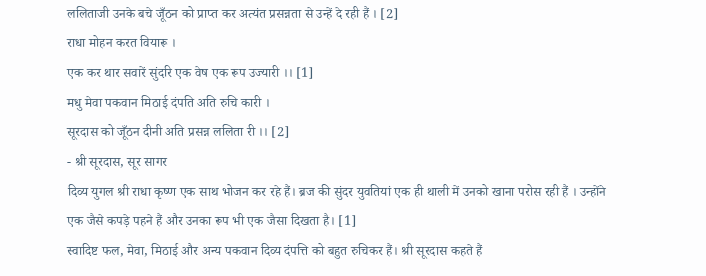ललिताजी उनके बचे जूँठन को प्राप्त कर अत्यंत प्रसन्नता से उन्हें दे रही हैं । [2]
राधा मोहन करत वियारू ।
एक कर थार सवारें सुंदरि एक वेष एक रूप उज्यारी ।। [1]
मधु मेवा पकवान मिठाई दंपति अति रुचि कारी ।
सूरदास को जूँठन दीनी अति प्रसन्न ललिता री ।। [2]
- श्री सूरदास, सूर सागर
दिव्य युगल श्री राधा कृष्ण एक साथ भोजन कर रहे हैं। ब्रज की सुंदर युवतियां एक ही थाली में उनको खाना परोस रही हैं । उन्होंने एक जैसे कपड़े पहने हैं और उनका रूप भी एक जैसा दिखता है। [1]
स्वादिष्ट फल, मेवा, मिठाई और अन्य पकवान दिव्य दंपत्ति को बहुत रुचिकर हैं। श्री सूरदास कहते हैं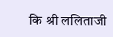कि श्री ललिताजी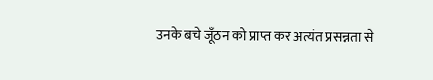उनके बचे जूँठन को प्राप्त कर अत्यंत प्रसन्नता से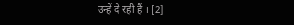उन्हें दे रही हैं । [2]